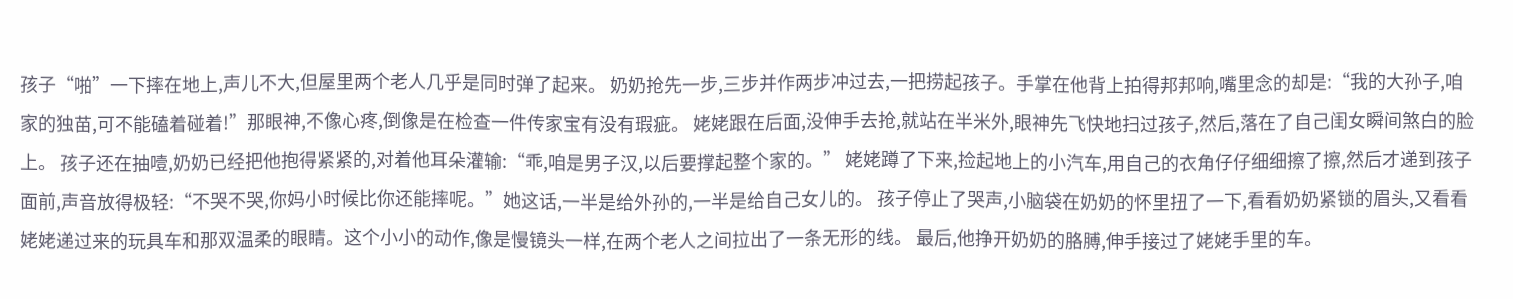孩子“啪”一下摔在地上,声儿不大,但屋里两个老人几乎是同时弹了起来。 奶奶抢先一步,三步并作两步冲过去,一把捞起孩子。手掌在他背上拍得邦邦响,嘴里念的却是:“我的大孙子,咱家的独苗,可不能磕着碰着!”那眼神,不像心疼,倒像是在检查一件传家宝有没有瑕疵。 姥姥跟在后面,没伸手去抢,就站在半米外,眼神先飞快地扫过孩子,然后,落在了自己闺女瞬间煞白的脸上。 孩子还在抽噎,奶奶已经把他抱得紧紧的,对着他耳朵灌输:“乖,咱是男子汉,以后要撑起整个家的。” 姥姥蹲了下来,捡起地上的小汽车,用自己的衣角仔仔细细擦了擦,然后才递到孩子面前,声音放得极轻:“不哭不哭,你妈小时候比你还能摔呢。”她这话,一半是给外孙的,一半是给自己女儿的。 孩子停止了哭声,小脑袋在奶奶的怀里扭了一下,看看奶奶紧锁的眉头,又看看姥姥递过来的玩具车和那双温柔的眼睛。这个小小的动作,像是慢镜头一样,在两个老人之间拉出了一条无形的线。 最后,他挣开奶奶的胳膊,伸手接过了姥姥手里的车。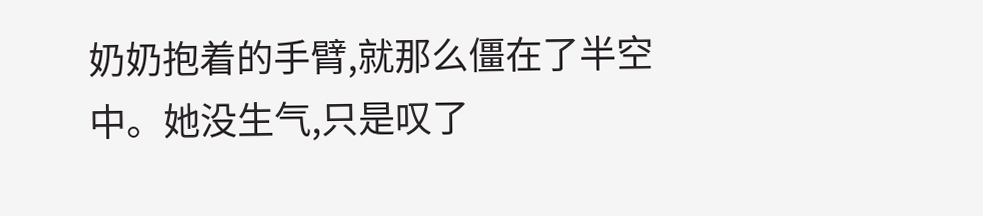奶奶抱着的手臂,就那么僵在了半空中。她没生气,只是叹了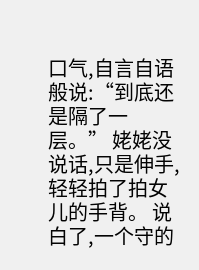口气,自言自语般说:“到底还是隔了一层。” 姥姥没说话,只是伸手,轻轻拍了拍女儿的手背。 说白了,一个守的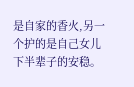是自家的香火,另一个护的是自己女儿下半辈子的安稳。